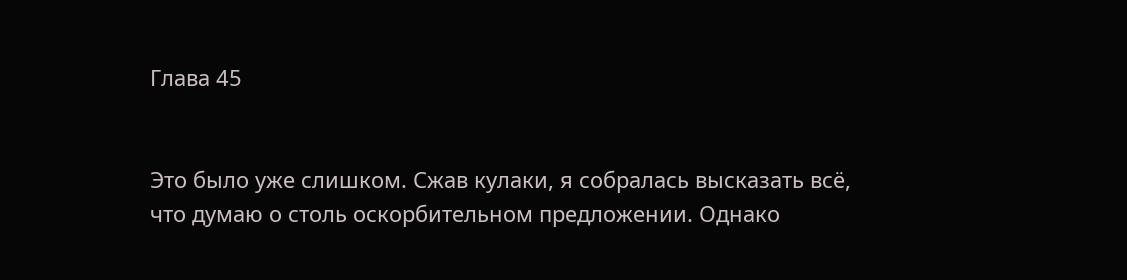Глава 45


Это было уже слишком. Сжав кулаки, я собралась высказать всё, что думаю о столь оскорбительном предложении. Однако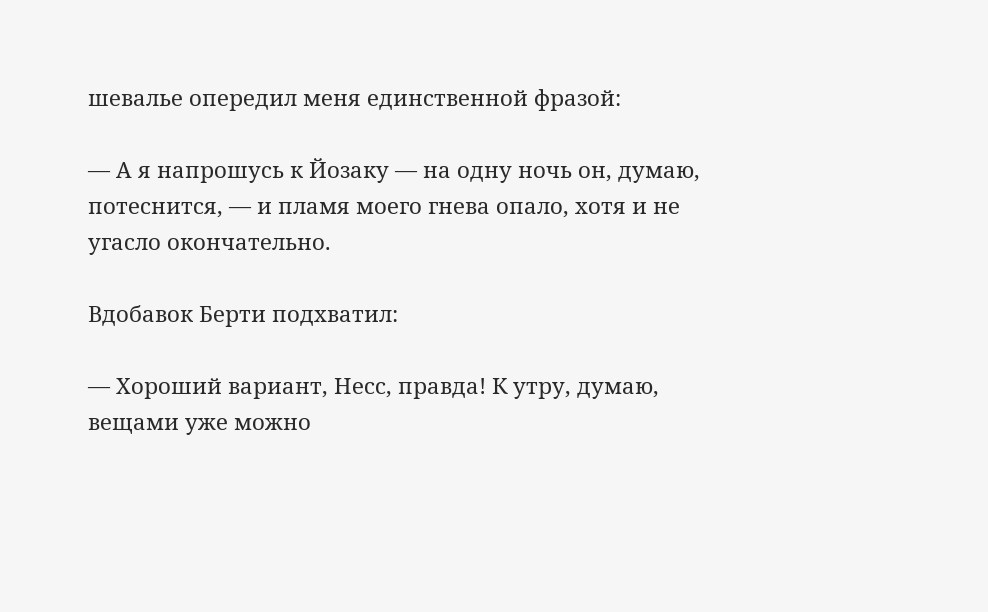шевалье опередил меня единственной фразой:

— А я напрошусь к Йозаку — на одну ночь он, думаю, потеснится, — и пламя моего гнева опало, хотя и не угасло окончательно.

Вдобавок Берти подхватил:

— Хороший вариант, Несс, правда! К утру, думаю, вещами уже можно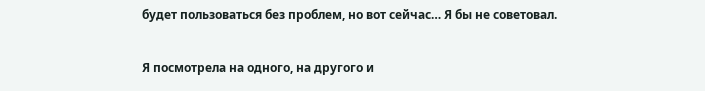будет пользоваться без проблем, но вот сейчас… Я бы не советовал.

Я посмотрела на одного, на другого и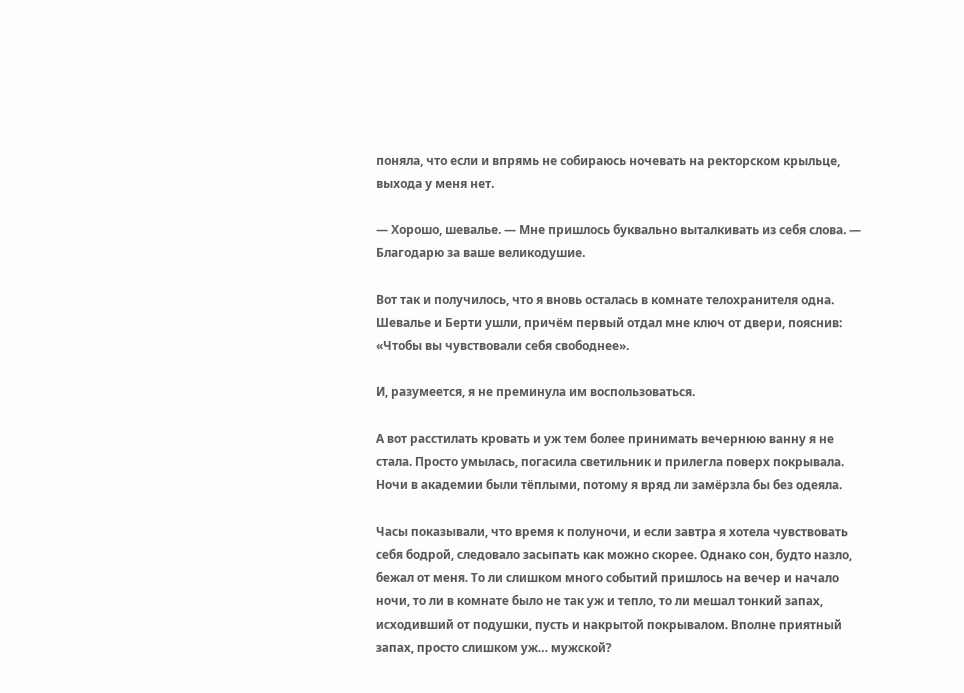поняла, что если и впрямь не собираюсь ночевать на ректорском крыльце, выхода у меня нет.

— Хорошо, шевалье. — Мне пришлось буквально выталкивать из себя слова. — Благодарю за ваше великодушие.

Вот так и получилось, что я вновь осталась в комнате телохранителя одна. Шевалье и Берти ушли, причём первый отдал мне ключ от двери, пояснив: «Чтобы вы чувствовали себя свободнее».

И, разумеется, я не преминула им воспользоваться.

А вот расстилать кровать и уж тем более принимать вечернюю ванну я не стала. Просто умылась, погасила светильник и прилегла поверх покрывала. Ночи в академии были тёплыми, потому я вряд ли замёрзла бы без одеяла.

Часы показывали, что время к полуночи, и если завтра я хотела чувствовать себя бодрой, следовало засыпать как можно скорее. Однако сон, будто назло, бежал от меня. То ли слишком много событий пришлось на вечер и начало ночи, то ли в комнате было не так уж и тепло, то ли мешал тонкий запах, исходивший от подушки, пусть и накрытой покрывалом. Вполне приятный запах, просто слишком уж… мужской?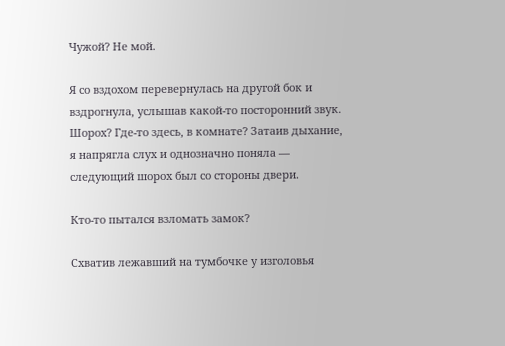Чужой? Не мой.

Я со вздохом перевернулась на другой бок и вздрогнула, услышав какой-то посторонний звук. Шорох? Где-то здесь, в комнате? Затаив дыхание, я напрягла слух и однозначно поняла — следующий шорох был со стороны двери.

Кто-то пытался взломать замок?

Схватив лежавший на тумбочке у изголовья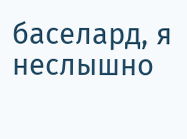баселард, я неслышно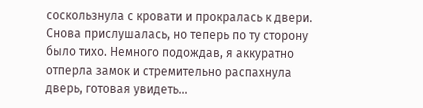соскользнула с кровати и прокралась к двери. Снова прислушалась, но теперь по ту сторону было тихо. Немного подождав, я аккуратно отперла замок и стремительно распахнула дверь, готовая увидеть…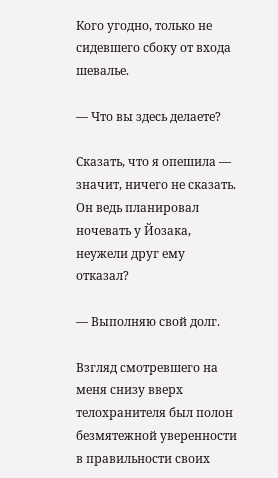Кого угодно, только не сидевшего сбоку от входа шевалье.

— Что вы здесь делаете?

Сказать, что я опешила — значит, ничего не сказать. Он ведь планировал ночевать у Йозака, неужели друг ему отказал?

— Выполняю свой долг.

Взгляд смотревшего на меня снизу вверх телохранителя был полон безмятежной уверенности в правильности своих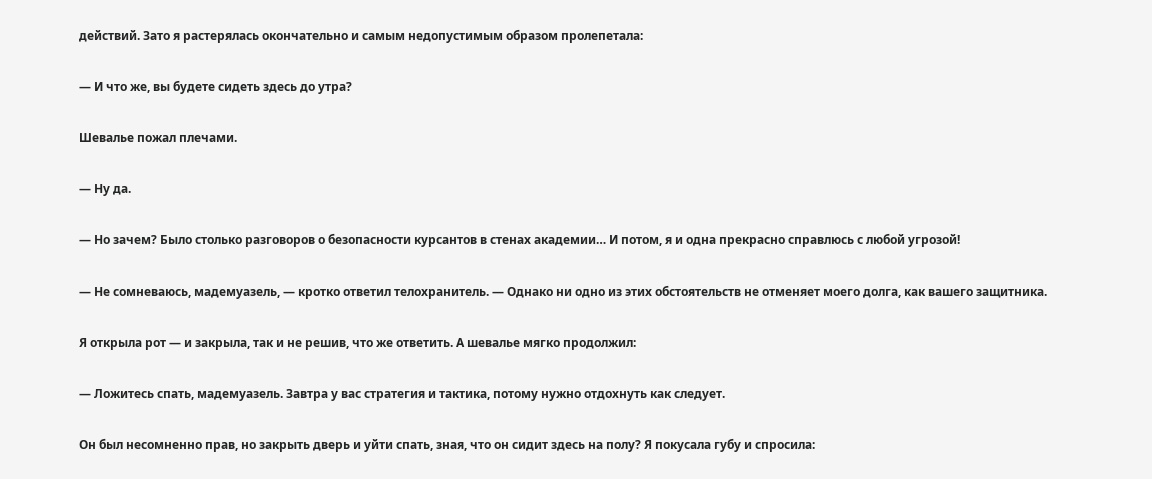действий. Зато я растерялась окончательно и самым недопустимым образом пролепетала:

— И что же, вы будете сидеть здесь до утра?

Шевалье пожал плечами.

— Ну да.

— Но зачем? Было столько разговоров о безопасности курсантов в стенах академии… И потом, я и одна прекрасно справлюсь с любой угрозой!

— Не сомневаюсь, мадемуазель, — кротко ответил телохранитель. — Однако ни одно из этих обстоятельств не отменяет моего долга, как вашего защитника.

Я открыла рот — и закрыла, так и не решив, что же ответить. А шевалье мягко продолжил:

— Ложитесь спать, мадемуазель. Завтра у вас стратегия и тактика, потому нужно отдохнуть как следует.

Он был несомненно прав, но закрыть дверь и уйти спать, зная, что он сидит здесь на полу? Я покусала губу и спросила: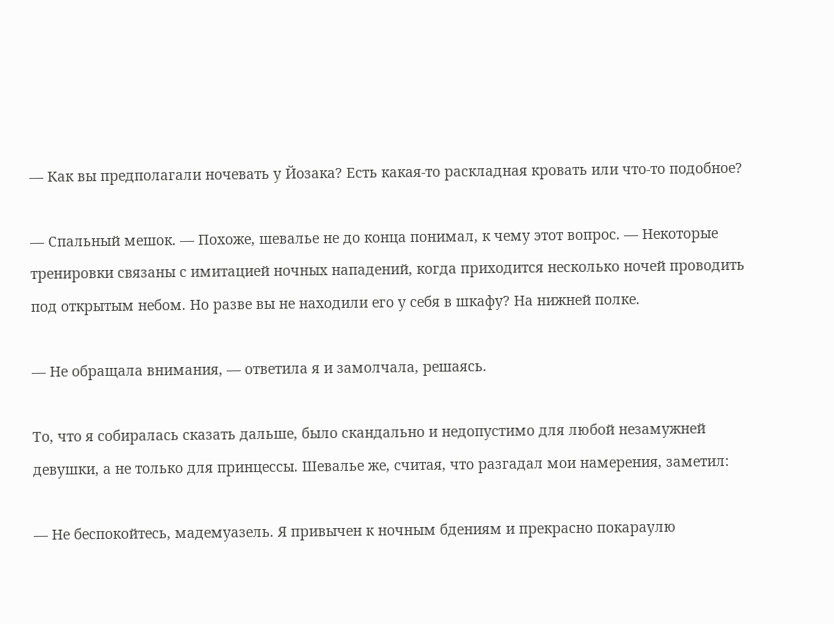— Как вы предполагали ночевать у Йозака? Есть какая-то раскладная кровать или что-то подобное?

— Спальный мешок. — Похоже, шевалье не до конца понимал, к чему этот вопрос. — Некоторые тренировки связаны с имитацией ночных нападений, когда приходится несколько ночей проводить под открытым небом. Но разве вы не находили его у себя в шкафу? На нижней полке.

— Не обращала внимания, — ответила я и замолчала, решаясь.

То, что я собиралась сказать дальше, было скандально и недопустимо для любой незамужней девушки, а не только для принцессы. Шевалье же, считая, что разгадал мои намерения, заметил:

— Не беспокойтесь, мадемуазель. Я привычен к ночным бдениям и прекрасно покараулю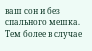ваш сон и без спального мешка. Тем более в случае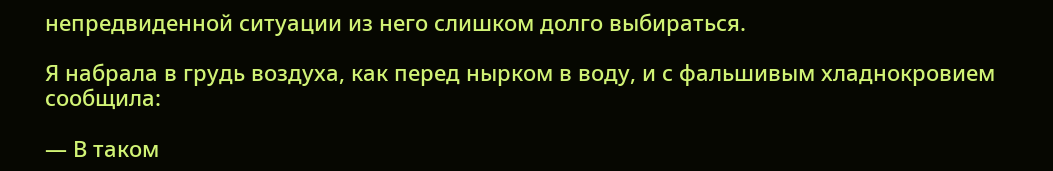непредвиденной ситуации из него слишком долго выбираться.

Я набрала в грудь воздуха, как перед нырком в воду, и с фальшивым хладнокровием сообщила:

— В таком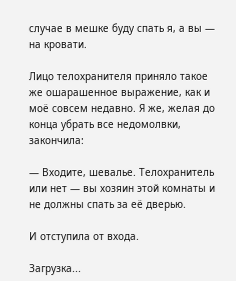случае в мешке буду спать я, а вы — на кровати.

Лицо телохранителя приняло такое же ошарашенное выражение, как и моё совсем недавно. Я же, желая до конца убрать все недомолвки, закончила:

— Входите, шевалье. Телохранитель или нет — вы хозяин этой комнаты и не должны спать за её дверью.

И отступила от входа.

Загрузка...